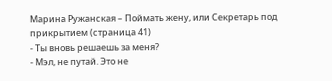Марина Ружанская – Поймать жену, или Секретарь под прикрытием (страница 41)
- Ты вновь решаешь за меня?
- Мэл, не путай. Это не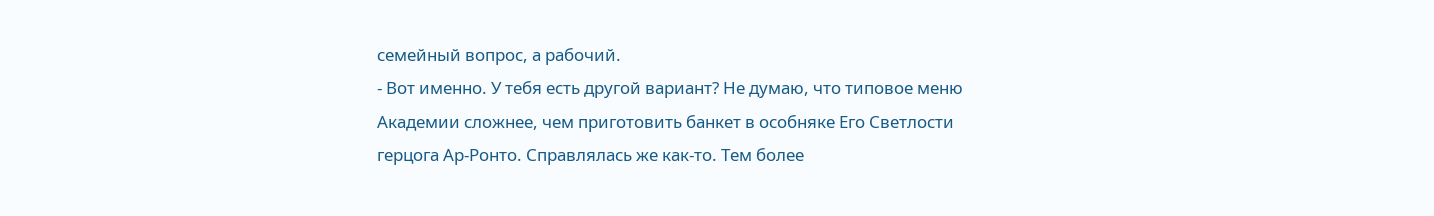семейный вопрос, а рабочий.
- Вот именно. У тебя есть другой вариант? Не думаю, что типовое меню Академии сложнее, чем приготовить банкет в особняке Его Светлости герцога Ар-Ронто. Справлялась же как-то. Тем более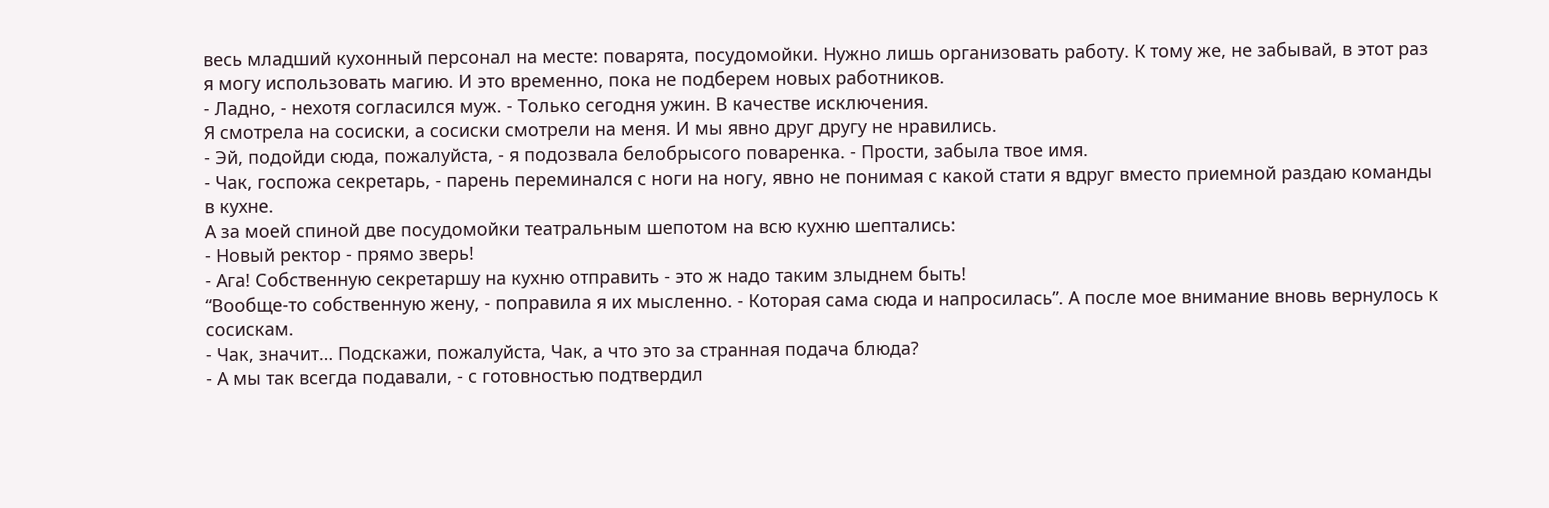весь младший кухонный персонал на месте: поварята, посудомойки. Нужно лишь организовать работу. К тому же, не забывай, в этот раз я могу использовать магию. И это временно, пока не подберем новых работников.
- Ладно, - нехотя согласился муж. - Только сегодня ужин. В качестве исключения.
Я смотрела на сосиски, а сосиски смотрели на меня. И мы явно друг другу не нравились.
- Эй, подойди сюда, пожалуйста, - я подозвала белобрысого поваренка. - Прости, забыла твое имя.
- Чак, госпожа секретарь, - парень переминался с ноги на ногу, явно не понимая с какой стати я вдруг вместо приемной раздаю команды в кухне.
А за моей спиной две посудомойки театральным шепотом на всю кухню шептались:
- Новый ректор - прямо зверь!
- Ага! Собственную секретаршу на кухню отправить - это ж надо таким злыднем быть!
“Вообще-то собственную жену, - поправила я их мысленно. - Которая сама сюда и напросилась”. А после мое внимание вновь вернулось к сосискам.
- Чак, значит… Подскажи, пожалуйста, Чак, а что это за странная подача блюда?
- А мы так всегда подавали, - с готовностью подтвердил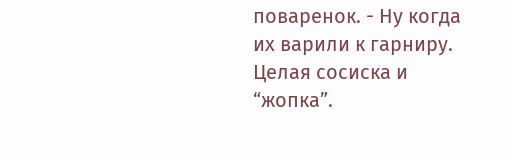поваренок. - Ну когда их варили к гарниру. Целая сосиска и “жопка”.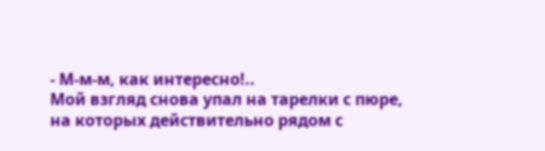- М-м-м, как интересно!..
Мой взгляд снова упал на тарелки с пюре, на которых действительно рядом с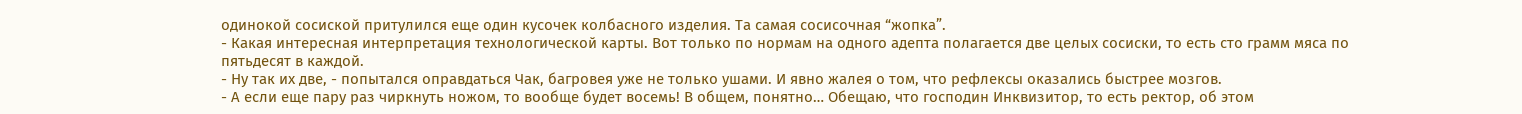одинокой сосиской притулился еще один кусочек колбасного изделия. Та самая сосисочная “жопка”.
- Какая интересная интерпретация технологической карты. Вот только по нормам на одного адепта полагается две целых сосиски, то есть сто грамм мяса по пятьдесят в каждой.
- Ну так их две, - попытался оправдаться Чак, багровея уже не только ушами. И явно жалея о том, что рефлексы оказались быстрее мозгов.
- А если еще пару раз чиркнуть ножом, то вообще будет восемь! В общем, понятно… Обещаю, что господин Инквизитор, то есть ректор, об этом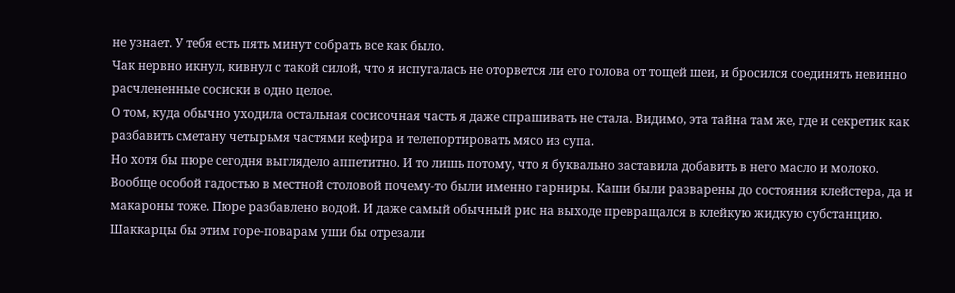не узнает. У тебя есть пять минут собрать все как было.
Чак нервно икнул, кивнул с такой силой, что я испугалась не оторвется ли его голова от тощей шеи, и бросился соединять невинно расчлененные сосиски в одно целое.
О том, куда обычно уходила остальная сосисочная часть я даже спрашивать не стала. Видимо, эта тайна там же, где и секретик как разбавить сметану четырьмя частями кефира и телепортировать мясо из супа.
Но хотя бы пюре сегодня выглядело аппетитно. И то лишь потому, что я буквально заставила добавить в него масло и молоко.
Вообще особой гадостью в местной столовой почему-то были именно гарниры. Каши были разварены до состояния клейстера, да и макароны тоже. Пюре разбавлено водой. И даже самый обычный рис на выходе превращался в клейкую жидкую субстанцию.
Шаккарцы бы этим горе-поварам уши бы отрезали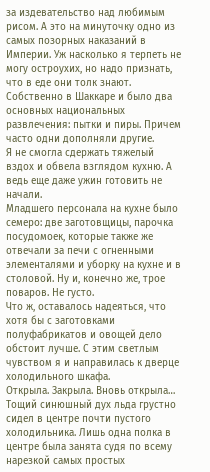за издевательство над любимым рисом. А это на минуточку одно из самых позорных наказаний в Империи. Уж насколько я терпеть не могу остроухих, но надо признать, что в еде они толк знают. Собственно в Шаккаре и было два основных национальных развлечения: пытки и пиры. Причем часто одни дополняли другие.
Я не смогла сдержать тяжелый вздох и обвела взглядом кухню. А ведь еще даже ужин готовить не начали.
Младшего персонала на кухне было семеро: две заготовщицы, парочка посудомоек, которые также же отвечали за печи с огненными элементалями и уборку на кухне и в столовой. Ну и, конечно же, трое поваров. Не густо.
Что ж, оставалось надеяться, что хотя бы с заготовками полуфабрикатов и овощей дело обстоит лучше. С этим светлым чувством я и направилась к дверце холодильного шкафа.
Открыла. Закрыла. Вновь открыла…
Тощий синюшный дух льда грустно сидел в центре почти пустого холодильника. Лишь одна полка в центре была занята судя по всему нарезкой самых простых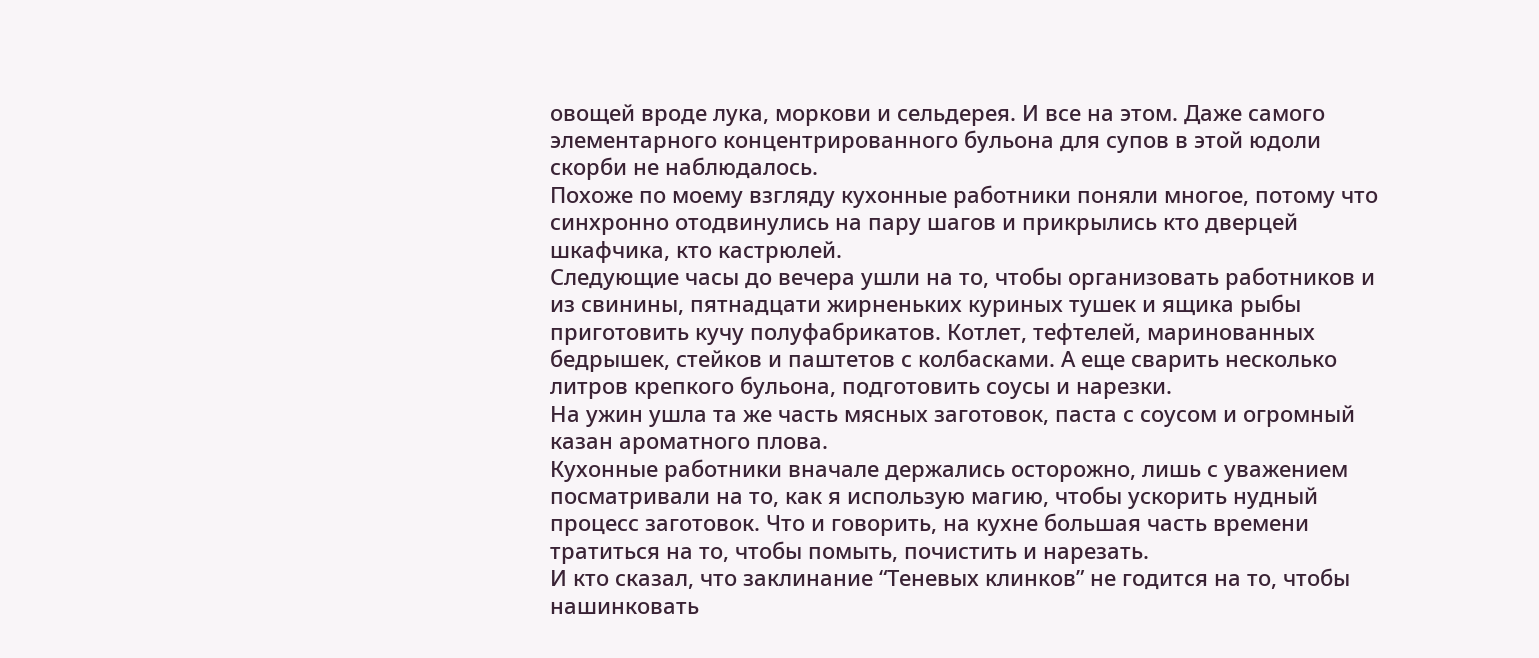овощей вроде лука, моркови и сельдерея. И все на этом. Даже самого элементарного концентрированного бульона для супов в этой юдоли скорби не наблюдалось.
Похоже по моему взгляду кухонные работники поняли многое, потому что синхронно отодвинулись на пару шагов и прикрылись кто дверцей шкафчика, кто кастрюлей.
Следующие часы до вечера ушли на то, чтобы организовать работников и из свинины, пятнадцати жирненьких куриных тушек и ящика рыбы приготовить кучу полуфабрикатов. Котлет, тефтелей, маринованных бедрышек, стейков и паштетов с колбасками. А еще сварить несколько литров крепкого бульона, подготовить соусы и нарезки.
На ужин ушла та же часть мясных заготовок, паста с соусом и огромный казан ароматного плова.
Кухонные работники вначале держались осторожно, лишь с уважением посматривали на то, как я использую магию, чтобы ускорить нудный процесс заготовок. Что и говорить, на кухне большая часть времени тратиться на то, чтобы помыть, почистить и нарезать.
И кто сказал, что заклинание “Теневых клинков” не годится на то, чтобы нашинковать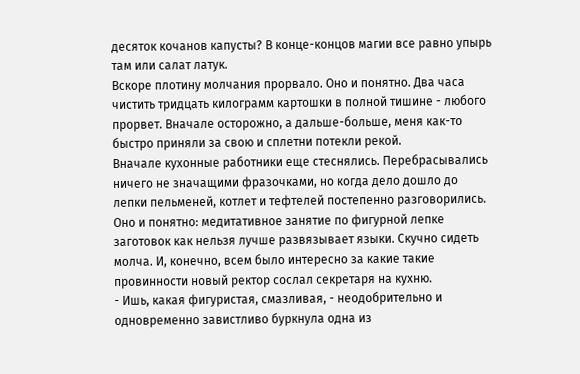десяток кочанов капусты? В конце-концов магии все равно упырь там или салат латук.
Вскоре плотину молчания прорвало. Оно и понятно. Два часа чистить тридцать килограмм картошки в полной тишине - любого прорвет. Вначале осторожно, а дальше-больше, меня как-то быстро приняли за свою и сплетни потекли рекой.
Вначале кухонные работники еще стеснялись. Перебрасывались ничего не значащими фразочками, но когда дело дошло до лепки пельменей, котлет и тефтелей постепенно разговорились.
Оно и понятно: медитативное занятие по фигурной лепке заготовок как нельзя лучше развязывает языки. Скучно сидеть молча. И, конечно, всем было интересно за какие такие провинности новый ректор сослал секретаря на кухню.
- Ишь, какая фигуристая, смазливая, - неодобрительно и одновременно завистливо буркнула одна из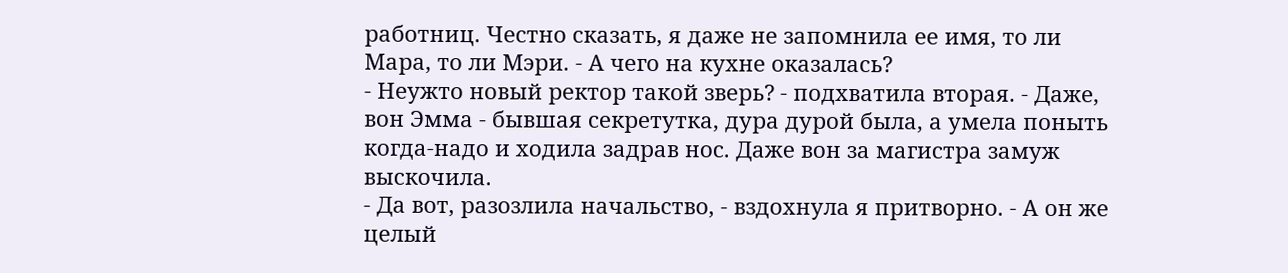работниц. Честно сказать, я даже не запомнила ее имя, то ли Мара, то ли Мэри. - А чего на кухне оказалась?
- Неужто новый ректор такой зверь? - подхватила вторая. - Даже, вон Эмма - бывшая секретутка, дура дурой была, а умела поныть когда-надо и ходила задрав нос. Даже вон за магистра замуж выскочила.
- Да вот, разозлила начальство, - вздохнула я притворно. - А он же целый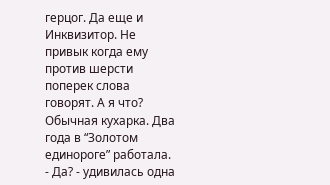герцог. Да еще и Инквизитор. Не привык когда ему против шерсти поперек слова говорят. А я что? Обычная кухарка. Два года в “Золотом единороге” работала.
- Да? - удивилась одна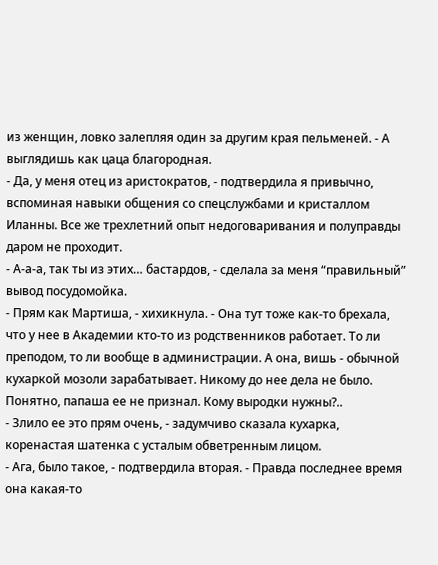из женщин, ловко залепляя один за другим края пельменей. - А выглядишь как цаца благородная.
- Да, у меня отец из аристократов, - подтвердила я привычно, вспоминая навыки общения со спецслужбами и кристаллом Иланны. Все же трехлетний опыт недоговаривания и полуправды даром не проходит.
- А-а-а, так ты из этих… бастардов, - сделала за меня “правильный” вывод посудомойка.
- Прям как Мартиша, - хихикнула. - Она тут тоже как-то брехала, что у нее в Академии кто-то из родственников работает. То ли преподом, то ли вообще в администрации. А она, вишь - обычной кухаркой мозоли зарабатывает. Никому до нее дела не было. Понятно, папаша ее не признал. Кому выродки нужны?..
- Злило ее это прям очень, - задумчиво сказала кухарка, коренастая шатенка с усталым обветренным лицом.
- Ага, было такое, - подтвердила вторая. - Правда последнее время она какая-то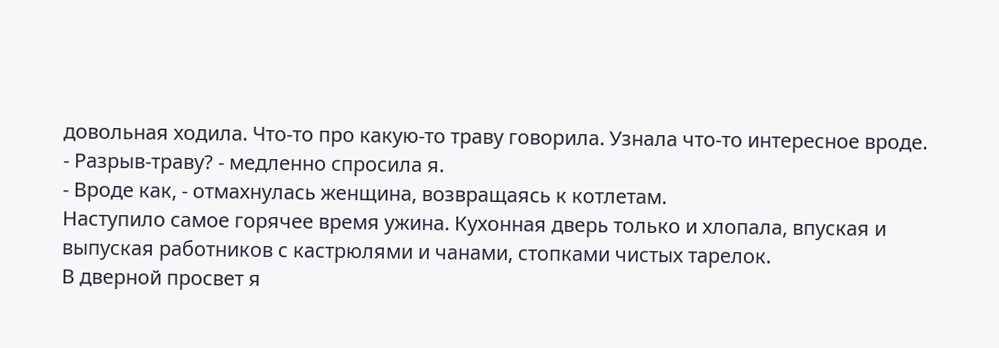довольная ходила. Что-то про какую-то траву говорила. Узнала что-то интересное вроде.
- Разрыв-траву? - медленно спросила я.
- Вроде как, - отмахнулась женщина, возвращаясь к котлетам.
Наступило самое горячее время ужина. Кухонная дверь только и хлопала, впуская и выпуская работников с кастрюлями и чанами, стопками чистых тарелок.
В дверной просвет я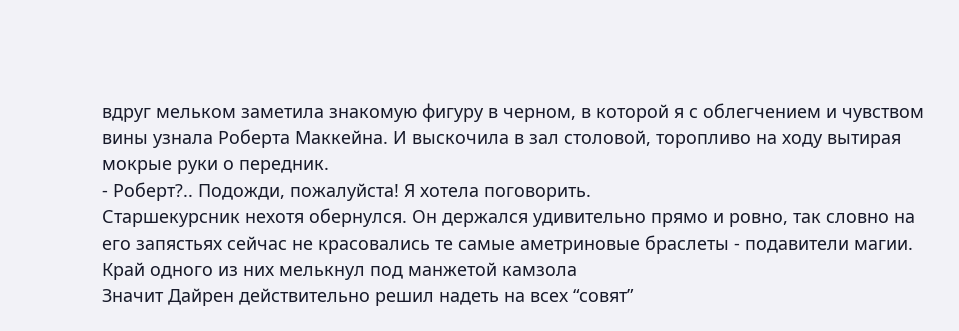вдруг мельком заметила знакомую фигуру в черном, в которой я с облегчением и чувством вины узнала Роберта Маккейна. И выскочила в зал столовой, торопливо на ходу вытирая мокрые руки о передник.
- Роберт?.. Подожди, пожалуйста! Я хотела поговорить.
Старшекурсник нехотя обернулся. Он держался удивительно прямо и ровно, так словно на его запястьях сейчас не красовались те самые аметриновые браслеты - подавители магии. Край одного из них мелькнул под манжетой камзола
Значит Дайрен действительно решил надеть на всех “совят”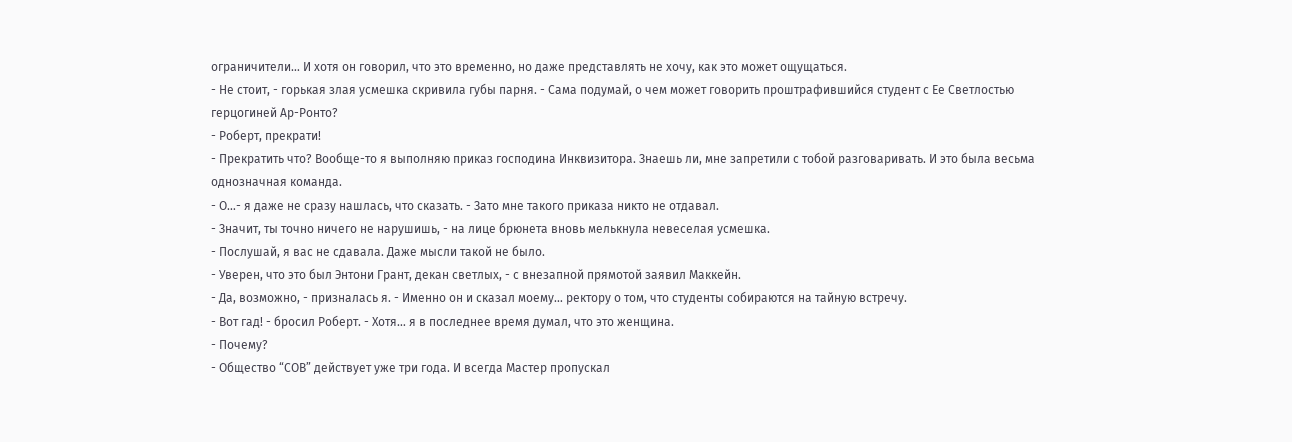ограничители… И хотя он говорил, что это временно, но даже представлять не хочу, как это может ощущаться.
- Не стоит, - горькая злая усмешка скривила губы парня. - Сама подумай, о чем может говорить проштрафившийся студент с Ее Светлостью герцогиней Ар-Ронто?
- Роберт, прекрати!
- Прекратить что? Вообще-то я выполняю приказ господина Инквизитора. Знаешь ли, мне запретили с тобой разговаривать. И это была весьма однозначная команда.
- О…- я даже не сразу нашлась, что сказать. - Зато мне такого приказа никто не отдавал.
- Значит, ты точно ничего не нарушишь, - на лице брюнета вновь мелькнула невеселая усмешка.
- Послушай, я вас не сдавала. Даже мысли такой не было.
- Уверен, что это был Энтони Грант, декан светлых, - с внезапной прямотой заявил Маккейн.
- Да, возможно, - призналась я. - Именно он и сказал моему… ректору о том, что студенты собираются на тайную встречу.
- Вот гад! - бросил Роберт. - Хотя… я в последнее время думал, что это женщина.
- Почему?
- Общество “СОВ” действует уже три года. И всегда Мастер пропускал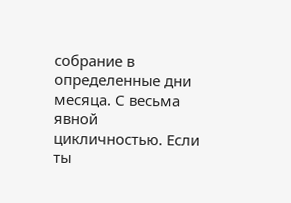собрание в определенные дни месяца. С весьма явной цикличностью. Если ты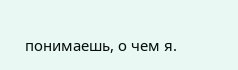понимаешь, о чем я.